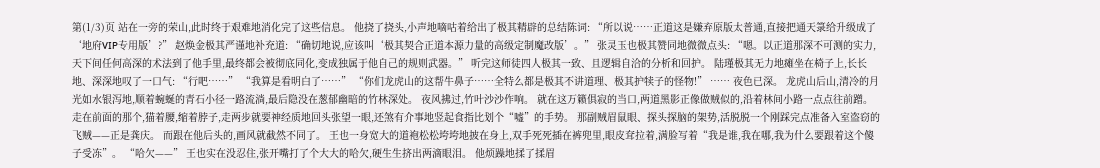第(1/3)页 站在一旁的荣山,此时终于艰难地消化完了这些信息。 他挠了挠头,小声地嘀咕着给出了极其精辟的总结陈词: “所以说……正道这是嫌弃原版太普通,直接把通天箓给升级成了‘地府VIP专用版’?” 赵焕金极其严谨地补充道: “确切地说,应该叫‘极其契合正道本源力量的高级定制魔改版’。” 张灵玉也极其赞同地微微点头: “嗯。以正道那深不可测的实力,天下间任何高深的术法到了他手里,最终都会被彻底同化,变成独属于他自己的规则武器。” 听完这师徒四人极其一致、且逻辑自洽的分析和回护。 陆瑾极其无力地瘫坐在椅子上,长长地、深深地叹了一口气: “行吧……” “我算是看明白了……” “你们龙虎山的这帮牛鼻子……全特么都是极其不讲道理、极其护犊子的怪物!” …… 夜色已深。 龙虎山后山,清冷的月光如水银泻地,顺着蜿蜒的青石小径一路流淌,最后隐没在葱郁幽暗的竹林深处。 夜风拂过,竹叶沙沙作响。 就在这万籁俱寂的当口,两道黑影正像做贼似的,沿着林间小路一点点往前蹭。 走在前面的那个,猫着腰,缩着脖子,走两步就要神经质地回头张望一眼,还煞有介事地竖起食指比划个“嘘”的手势。 那副贼眉鼠眼、探头探脑的架势,活脱脱一个刚踩完点准备入室盗窃的飞贼——正是龚庆。 而跟在他后头的,画风就截然不同了。 王也一身宽大的道袍松松垮垮地披在身上,双手死死插在裤兜里,眼皮耷拉着,满脸写着“我是谁,我在哪,我为什么要跟着这个傻子受冻”。 “哈欠——” 王也实在没忍住,张开嘴打了个大大的哈欠,硬生生挤出两滴眼泪。 他烦躁地揉了揉眉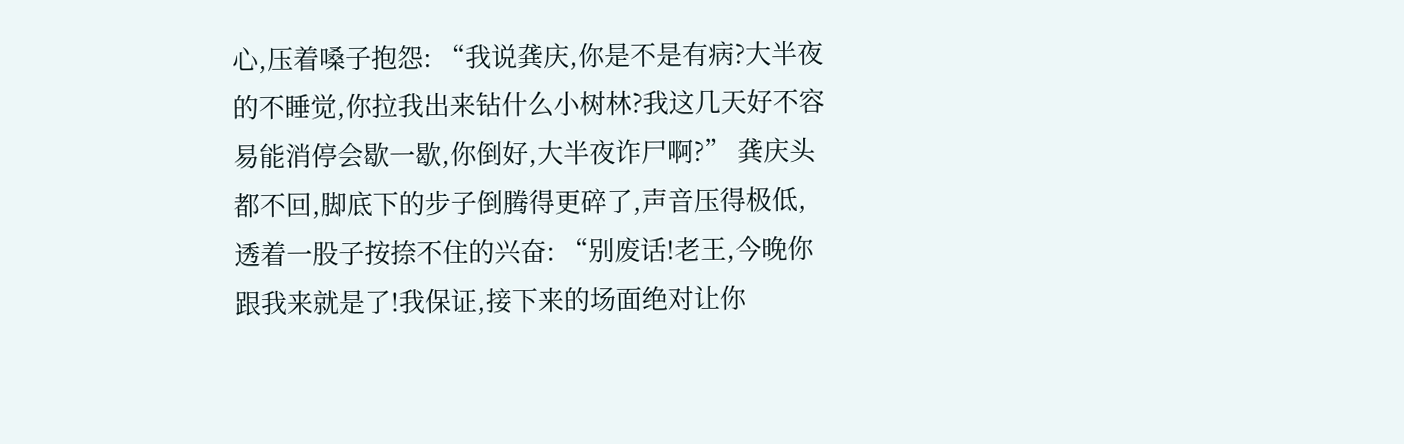心,压着嗓子抱怨: “我说龚庆,你是不是有病?大半夜的不睡觉,你拉我出来钻什么小树林?我这几天好不容易能消停会歇一歇,你倒好,大半夜诈尸啊?” 龚庆头都不回,脚底下的步子倒腾得更碎了,声音压得极低,透着一股子按捺不住的兴奋: “别废话!老王,今晚你跟我来就是了!我保证,接下来的场面绝对让你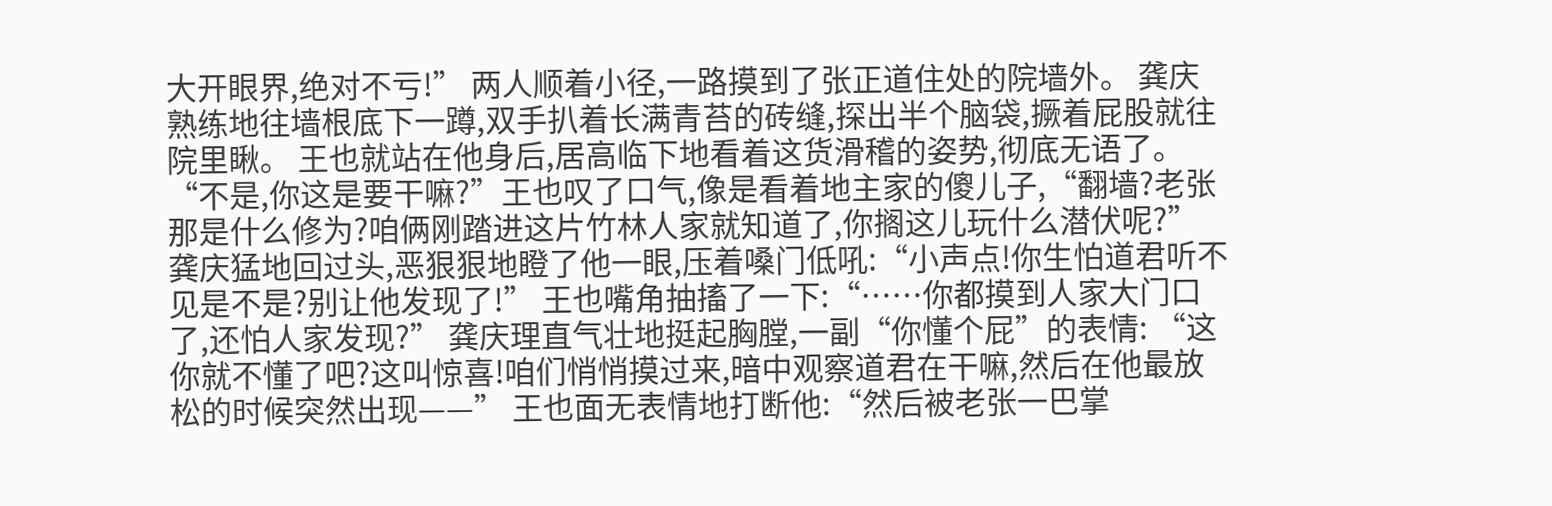大开眼界,绝对不亏!” 两人顺着小径,一路摸到了张正道住处的院墙外。 龚庆熟练地往墙根底下一蹲,双手扒着长满青苔的砖缝,探出半个脑袋,撅着屁股就往院里瞅。 王也就站在他身后,居高临下地看着这货滑稽的姿势,彻底无语了。 “不是,你这是要干嘛?”王也叹了口气,像是看着地主家的傻儿子,“翻墙?老张那是什么修为?咱俩刚踏进这片竹林人家就知道了,你搁这儿玩什么潜伏呢?” 龚庆猛地回过头,恶狠狠地瞪了他一眼,压着嗓门低吼:“小声点!你生怕道君听不见是不是?别让他发现了!” 王也嘴角抽搐了一下:“……你都摸到人家大门口了,还怕人家发现?” 龚庆理直气壮地挺起胸膛,一副“你懂个屁”的表情: “这你就不懂了吧?这叫惊喜!咱们悄悄摸过来,暗中观察道君在干嘛,然后在他最放松的时候突然出现——” 王也面无表情地打断他:“然后被老张一巴掌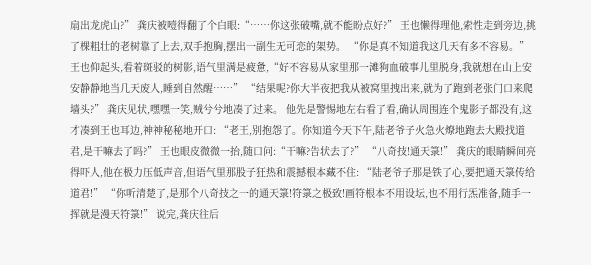扇出龙虎山?” 龚庆被噎得翻了个白眼:“……你这张破嘴,就不能盼点好?” 王也懒得理他,索性走到旁边,挑了棵粗壮的老树靠了上去,双手抱胸,摆出一副生无可恋的架势。 “你是真不知道我这几天有多不容易。”王也仰起头,看着斑驳的树影,语气里满是疲惫,“好不容易从家里那一滩狗血破事儿里脱身,我就想在山上安安静静地当几天废人,睡到自然醒……” “结果呢?你大半夜把我从被窝里拽出来,就为了跑到老张门口来爬墙头?” 龚庆见状,嘿嘿一笑,贼兮兮地凑了过来。 他先是警惕地左右看了看,确认周围连个鬼影子都没有,这才凑到王也耳边,神神秘秘地开口: “老王,别抱怨了。你知道今天下午,陆老爷子火急火燎地跑去大殿找道君,是干嘛去了吗?” 王也眼皮微微一抬,随口问:“干嘛?告状去了?” “八奇技!通天箓!” 龚庆的眼睛瞬间亮得吓人,他在极力压低声音,但语气里那股子狂热和震撼根本藏不住: “陆老爷子那是铁了心,要把通天箓传给道君!” “你听清楚了,是那个八奇技之一的通天箓!符箓之极致!画符根本不用设坛,也不用行炁准备,随手一挥就是漫天符箓!” 说完,龚庆往后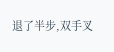退了半步,双手叉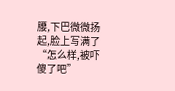腰,下巴微微扬起,脸上写满了“怎么样,被吓傻了吧”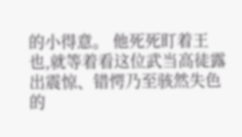的小得意。 他死死盯着王也,就等着看这位武当高徒露出震惊、错愕乃至骇然失色的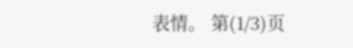表情。 第(1/3)页